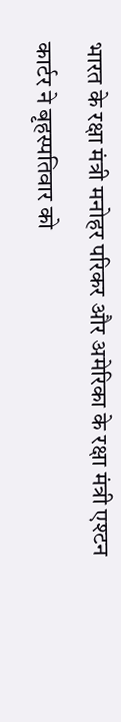भारत के रक्षा मंत्री मनोहर परिकर और अमेरिका के रक्षा मंत्री एश्टन कार्टर ने बृहस्पतिवार को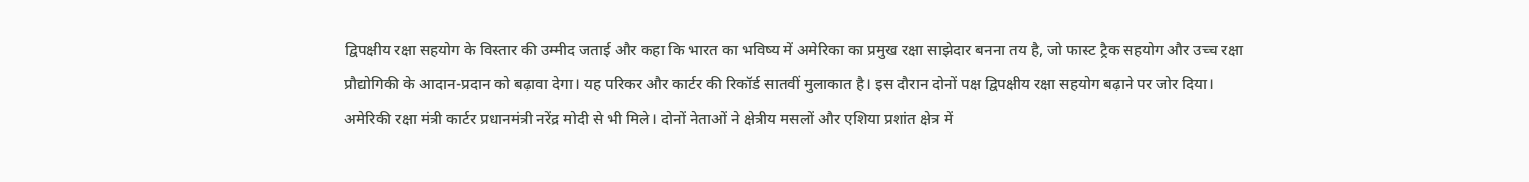द्विपक्षीय रक्षा सहयोग के विस्तार की उम्मीद जताई और कहा कि भारत का भविष्य में अमेरिका का प्रमुख रक्षा साझेदार बनना तय है, जो फास्ट ट्रैक सहयोग और उच्च रक्षा प्रौद्योगिकी के आदान-प्रदान को बढ़ावा देगा। यह परिकर और कार्टर की रिकॉर्ड सातवीं मुलाकात है। इस दौरान दोनों पक्ष द्विपक्षीय रक्षा सहयोग बढ़ाने पर जोर दिया। अमेरिकी रक्षा मंत्री कार्टर प्रधानमंत्री नरेंद्र मोदी से भी मिले। दोनों नेताओं ने क्षेत्रीय मसलों और एशिया प्रशांत क्षेत्र में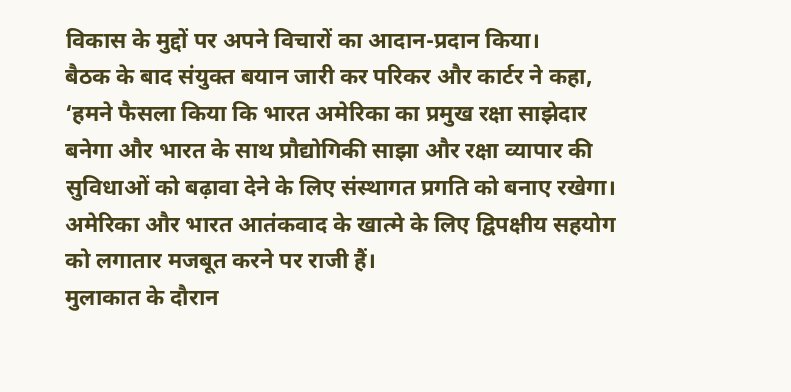विकास के मुद्दों पर अपने विचारों का आदान-प्रदान किया।
बैठक के बाद संयुक्त बयान जारी कर परिकर और कार्टर ने कहा, ‘हमने फैसला किया कि भारत अमेरिका का प्रमुख रक्षा साझेदार बनेगा और भारत के साथ प्रौद्योगिकी साझा और रक्षा व्यापार की सुविधाओं को बढ़ावा देने के लिए संस्थागत प्रगति को बनाए रखेगा। अमेरिका और भारत आतंकवाद के खात्मे के लिए द्विपक्षीय सहयोग को लगातार मजबूत करने पर राजी हैं।
मुलाकात के दौरान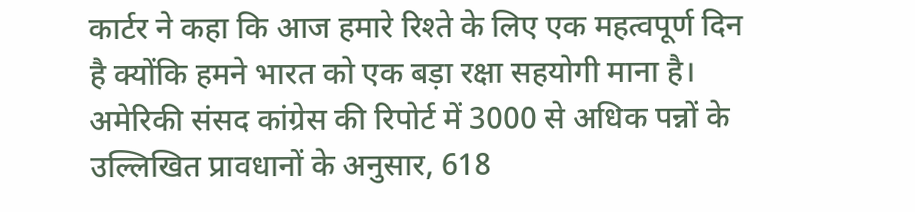कार्टर ने कहा कि आज हमारे रिश्ते के लिए एक महत्वपूर्ण दिन है क्योंकि हमने भारत को एक बड़ा रक्षा सहयोगी माना है। अमेरिकी संसद कांग्रेस की रिपोर्ट में 3000 से अधिक पन्नों के उल्लिखित प्रावधानों के अनुसार, 618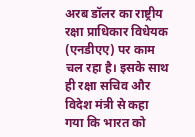अरब डॉलर का राष्ट्रीय रक्षा प्राधिकार विधेयक (एनडीएए) पर काम चल रहा है। इसके साथ ही रक्षा सचिव और विदेश मंत्री से कहा गया कि भारत को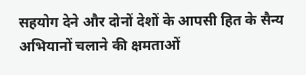सहयोग देने और दोनों देशों के आपसी हित के सैन्य अभियानों चलाने की क्षमताओं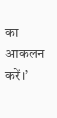का आकलन करें।’